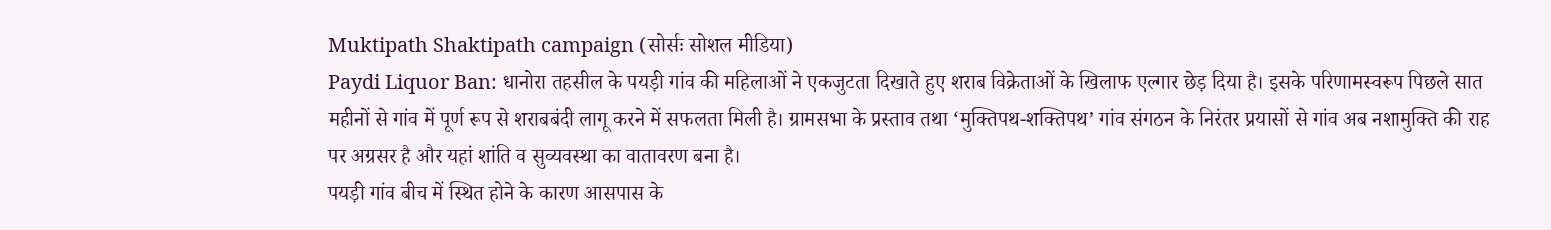Muktipath Shaktipath campaign (सोर्सः सोशल मीडिया)
Paydi Liquor Ban: धानोरा तहसील के पयड़ी गांव की महिलाओं ने एकजुटता दिखाते हुए शराब विक्रेताओं के खिलाफ एल्गार छेड़ दिया है। इसके परिणामस्वरूप पिछले सात महीनों से गांव में पूर्ण रूप से शराबबंदी लागू करने में सफलता मिली है। ग्रामसभा के प्रस्ताव तथा ‘मुक्तिपथ-शक्तिपथ’ गांव संगठन के निरंतर प्रयासों से गांव अब नशामुक्ति की राह पर अग्रसर है और यहां शांति व सुव्यवस्था का वातावरण बना है।
पयड़ी गांव बीच में स्थित होने के कारण आसपास के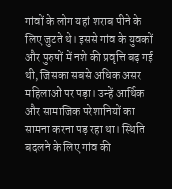गांवों के लोग यहां शराब पीने के लिए जुटते थे। इससे गांव के युवकों और पुरुषों में नशे की प्रवृत्ति बढ़ गई थी, जिसका सबसे अधिक असर महिलाओं पर पड़ा। उन्हें आर्थिक और सामाजिक परेशानियों का सामना करना पड़ रहा था। स्थिति बदलने के लिए गांव की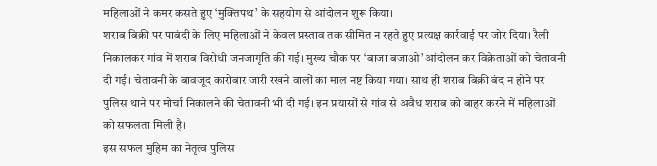महिलाओं ने कमर कसते हुए ‘मुक्तिपथ’ के सहयोग से आंदोलन शुरू किया।
शराब बिक्री पर पाबंदी के लिए महिलाओं ने केवल प्रस्ताव तक सीमित न रहते हुए प्रत्यक्ष कार्रवाई पर जोर दिया। रैली निकालकर गांव में शराब विरोधी जनजागृति की गई। मुख्य चौक पर ‘बाजा बजाओ’ आंदोलन कर विक्रेताओं को चेतावनी दी गई। चेतावनी के बावजूद कारोबार जारी रखने वालों का माल नष्ट किया गया। साथ ही शराब बिक्री बंद न होने पर पुलिस थाने पर मोर्चा निकालने की चेतावनी भी दी गई। इन प्रयासों से गांव से अवैध शराब को बाहर करने में महिलाओं को सफलता मिली है।
इस सफल मुहिम का नेतृत्व पुलिस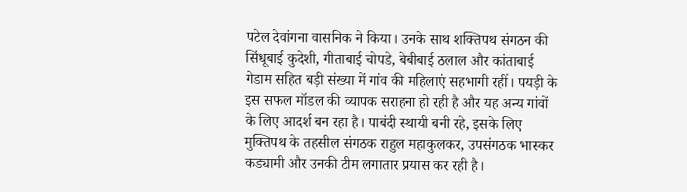पटेल देवांगना वासनिक ने किया। उनके साथ शक्तिपथ संगठन की सिंधूबाई कुदेशी, गीताबाई चोपडे, बेबीबाई ठलाल और कांताबाई गेडाम सहित बड़ी संख्या में गांव की महिलाएं सहभागी रहीं। पयड़ी के इस सफल मॉडल की व्यापक सराहना हो रही है और यह अन्य गांवों के लिए आदर्श बन रहा है। पाबंदी स्थायी बनी रहे, इसके लिए मुक्तिपथ के तहसील संगठक राहुल महाकुलकर, उपसंगठक भास्कर कड्यामी और उनकी टीम लगातार प्रयास कर रही है।